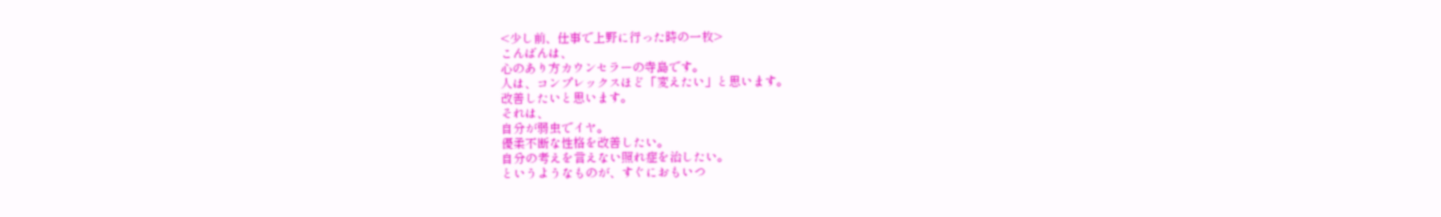<少し前、仕事で上野に行った時の一枚>
こんばんは、
心のあり方カウンセラーの寺島です。
人は、コンプレックスほど「変えたい」と思います。
改善したいと思います。
それは、
自分が弱虫でイヤ。
優柔不断な性格を改善したい。
自分の考えを言えない照れ症を治したい。
というようなものが、すぐにおもいつ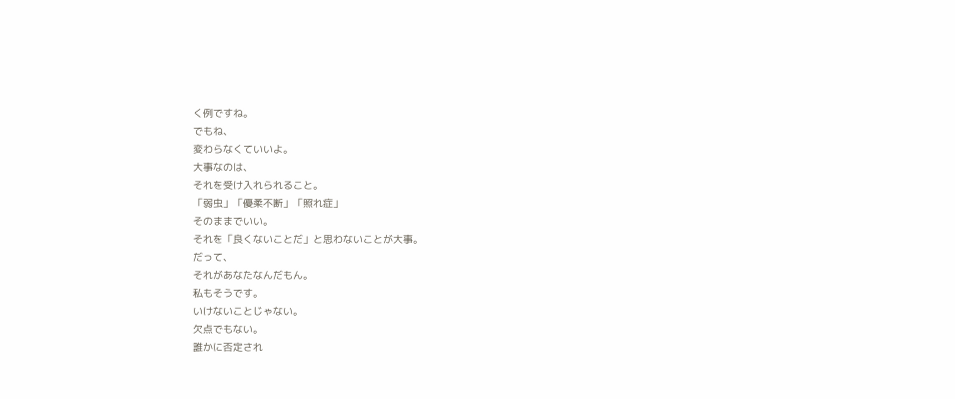く例ですね。
でもね、
変わらなくていいよ。
大事なのは、
それを受け入れられること。
「弱虫」「優柔不断」「照れ症」
そのままでいい。
それを「良くないことだ」と思わないことが大事。
だって、
それがあなたなんだもん。
私もそうです。
いけないことじゃない。
欠点でもない。
誰かに否定され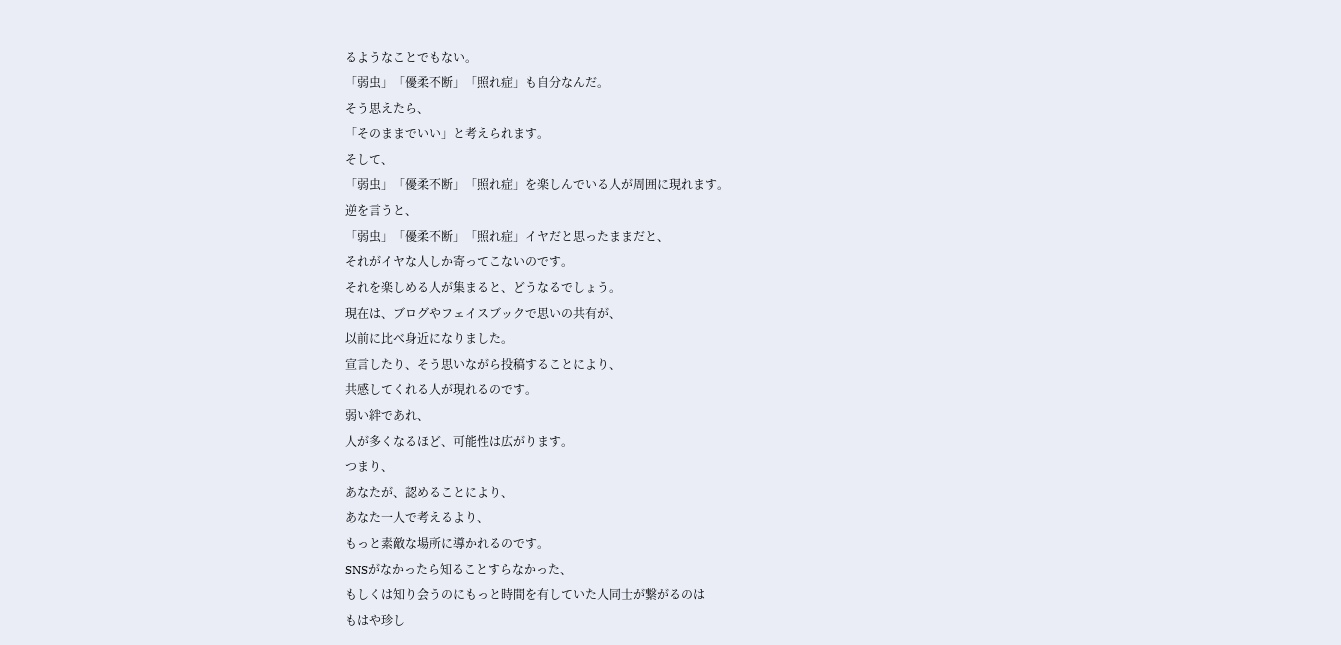るようなことでもない。
「弱虫」「優柔不断」「照れ症」も自分なんだ。
そう思えたら、
「そのままでいい」と考えられます。
そして、
「弱虫」「優柔不断」「照れ症」を楽しんでいる人が周囲に現れます。
逆を言うと、
「弱虫」「優柔不断」「照れ症」イヤだと思ったままだと、
それがイヤな人しか寄ってこないのです。
それを楽しめる人が集まると、どうなるでしょう。
現在は、ブログやフェイスブックで思いの共有が、
以前に比べ身近になりました。
宣言したり、そう思いながら投稿することにより、
共感してくれる人が現れるのです。
弱い絆であれ、
人が多くなるほど、可能性は広がります。
つまり、
あなたが、認めることにより、
あなた一人で考えるより、
もっと素敵な場所に導かれるのです。
SNSがなかったら知ることすらなかった、
もしくは知り会うのにもっと時間を有していた人同士が繋がるのは
もはや珍し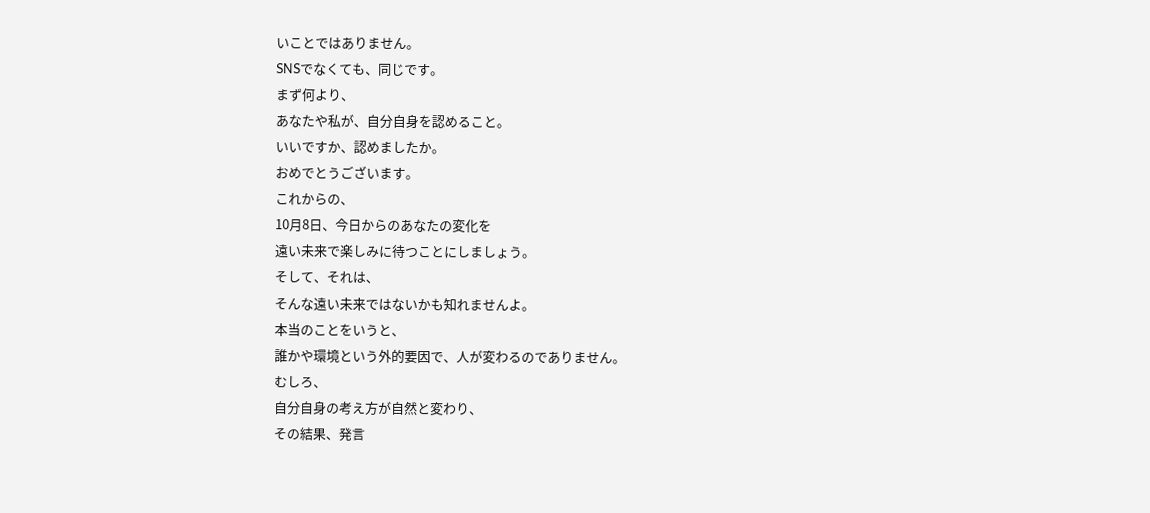いことではありません。
SNSでなくても、同じです。
まず何より、
あなたや私が、自分自身を認めること。
いいですか、認めましたか。
おめでとうございます。
これからの、
10月8日、今日からのあなたの変化を
遠い未来で楽しみに待つことにしましょう。
そして、それは、
そんな遠い未来ではないかも知れませんよ。
本当のことをいうと、
誰かや環境という外的要因で、人が変わるのでありません。
むしろ、
自分自身の考え方が自然と変わり、
その結果、発言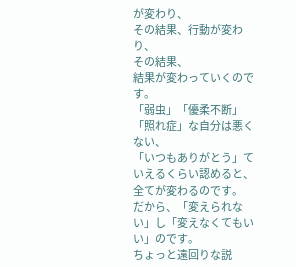が変わり、
その結果、行動が変わり、
その結果、
結果が変わっていくのです。
「弱虫」「優柔不断」「照れ症」な自分は悪くない、
「いつもありがとう」ていえるくらい認めると、
全てが変わるのです。
だから、「変えられない」し「変えなくてもいい」のです。
ちょっと遠回りな説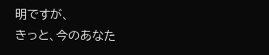明ですが、
きっと、今のあなた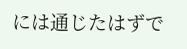には通じたはずで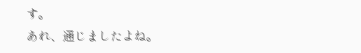す。
あれ、通じましたよね。